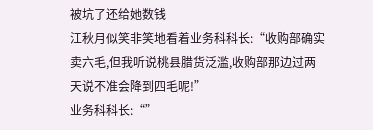被坑了还给她数钱
江秋月似笑非笑地看着业务科科长:“收购部确实卖六毛,但我听说桃县腊货泛滥,收购部那边过两天说不准会降到四毛呢!”
业务科科长:“”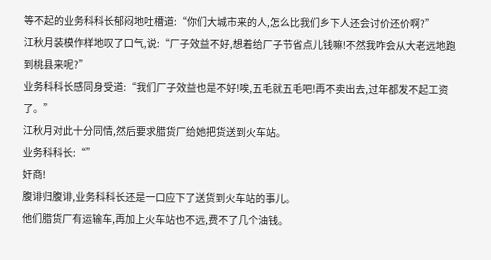等不起的业务科科长郁闷地吐槽道:“你们大城市来的人,怎么比我们乡下人还会讨价还价啊?”
江秋月装模作样地叹了口气,说:“厂子效益不好,想着给厂子节省点儿钱嘛!不然我咋会从大老远地跑到桃县来呢?”
业务科科长感同身受道:“我们厂子效益也是不好!唉,五毛就五毛吧!再不卖出去,过年都发不起工资了。”
江秋月对此十分同情,然后要求腊货厂给她把货送到火车站。
业务科科长:“”
奸商!
腹诽归腹诽,业务科科长还是一口应下了送货到火车站的事儿。
他们腊货厂有运输车,再加上火车站也不远,费不了几个油钱。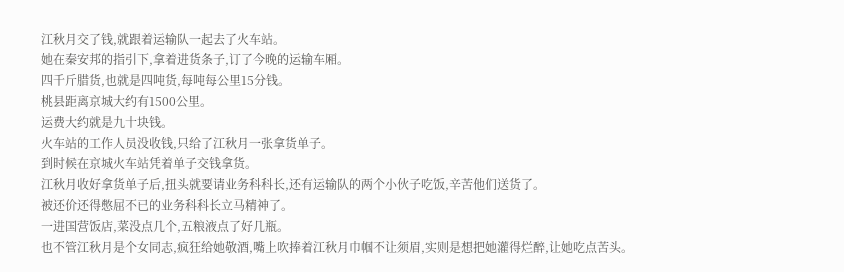江秋月交了钱,就跟着运输队一起去了火车站。
她在秦安邦的指引下,拿着进货条子,订了今晚的运输车厢。
四千斤腊货,也就是四吨货,每吨每公里15分钱。
桃县距离京城大约有1500公里。
运费大约就是九十块钱。
火车站的工作人员没收钱,只给了江秋月一张拿货单子。
到时候在京城火车站凭着单子交钱拿货。
江秋月收好拿货单子后,扭头就要请业务科科长,还有运输队的两个小伙子吃饭,辛苦他们送货了。
被还价还得憋屈不已的业务科科长立马精神了。
一进国营饭店,菜没点几个,五粮液点了好几瓶。
也不管江秋月是个女同志,疯狂给她敬酒,嘴上吹捧着江秋月巾帼不让须眉,实则是想把她灌得烂醉,让她吃点苦头。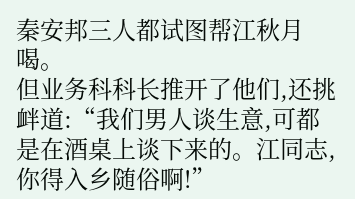秦安邦三人都试图帮江秋月喝。
但业务科科长推开了他们,还挑衅道:“我们男人谈生意,可都是在酒桌上谈下来的。江同志,你得入乡随俗啊!”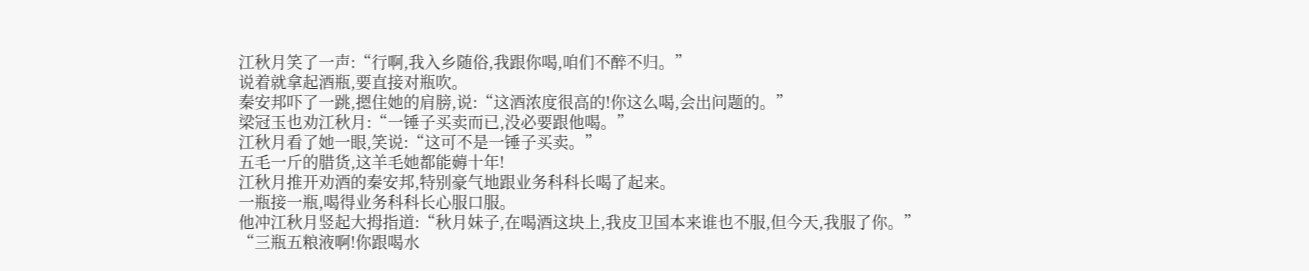江秋月笑了一声:“行啊,我入乡随俗,我跟你喝,咱们不醉不归。”
说着就拿起酒瓶,要直接对瓶吹。
秦安邦吓了一跳,摁住她的肩膀,说:“这酒浓度很高的!你这么喝,会出问题的。”
梁冠玉也劝江秋月:“一锤子买卖而已,没必要跟他喝。”
江秋月看了她一眼,笑说:“这可不是一锤子买卖。”
五毛一斤的腊货,这羊毛她都能薅十年!
江秋月推开劝酒的秦安邦,特别豪气地跟业务科科长喝了起来。
一瓶接一瓶,喝得业务科科长心服口服。
他冲江秋月竖起大拇指道:“秋月妹子,在喝酒这块上,我皮卫国本来谁也不服,但今天,我服了你。”
“三瓶五粮液啊!你跟喝水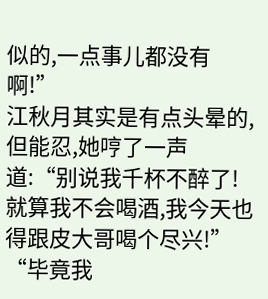似的,一点事儿都没有啊!”
江秋月其实是有点头晕的,但能忍,她哼了一声道:“别说我千杯不醉了!就算我不会喝酒,我今天也得跟皮大哥喝个尽兴!”
“毕竟我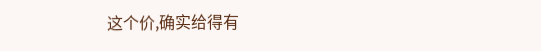这个价,确实给得有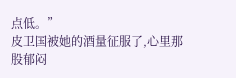点低。”
皮卫国被她的酒量征服了,心里那股郁闷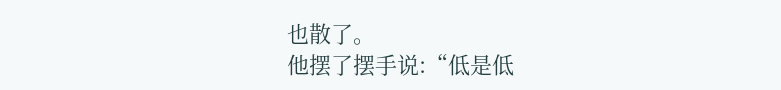也散了。
他摆了摆手说:“低是低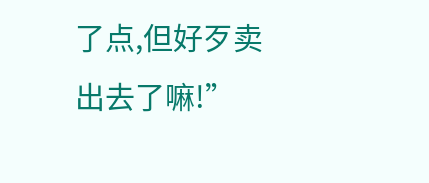了点,但好歹卖出去了嘛!”